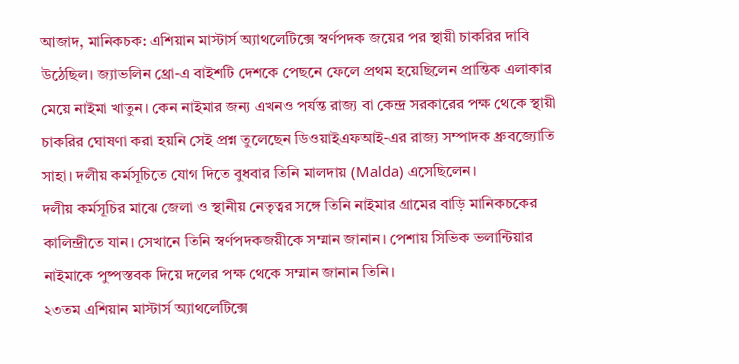আজাদ, মানিকচক: এশিয়ান মাস্টার্স অ্যাথলেটিক্সে স্বর্ণপদক জয়ের পর স্থায়ী চাকরির দাবি উঠেছিল। জ্যাভলিন থ্রো-এ বাইশটি দেশকে পেছনে ফেলে প্রথম হয়েছিলেন প্রান্তিক এলাকার মেয়ে নাইমা খাতুন। কেন নাইমার জন্য এখনও পর্যন্ত রাজ্য বা কেন্দ্র সরকারের পক্ষ থেকে স্থায়ী চাকরির ঘোষণা করা হয়নি সেই প্রশ্ন তুলেছেন ডিওয়াইএফআই-এর রাজ্য সম্পাদক ধ্রুবজ্যোতি সাহা। দলীয় কর্মসূচিতে যোগ দিতে বুধবার তিনি মালদায় (Malda) এসেছিলেন।
দলীয় কর্মসূচির মাঝে জেলা ও স্থানীয় নেতৃত্বর সঙ্গে তিনি নাইমার গ্রামের বাড়ি মানিকচকের কালিন্দ্রীতে যান। সেখানে তিনি স্বর্ণপদকজয়ীকে সম্মান জানান। পেশায় সিভিক ভলান্টিয়ার নাইমাকে পুষ্পস্তবক দিয়ে দলের পক্ষ থেকে সম্মান জানান তিনি।
২৩তম এশিয়ান মাস্টার্স অ্যাথলেটিক্সে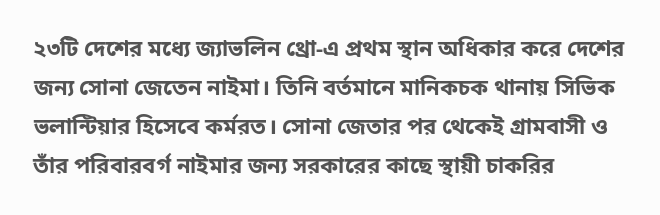২৩টি দেশের মধ্যে জ্যাভলিন থ্রো-এ প্রথম স্থান অধিকার করে দেশের জন্য সোনা জেতেন নাইমা। তিনি বর্তমানে মানিকচক থানায় সিভিক ভলান্টিয়ার হিসেবে কর্মরত। সোনা জেতার পর থেকেই গ্রামবাসী ও তাঁর পরিবারবর্গ নাইমার জন্য সরকারের কাছে স্থায়ী চাকরির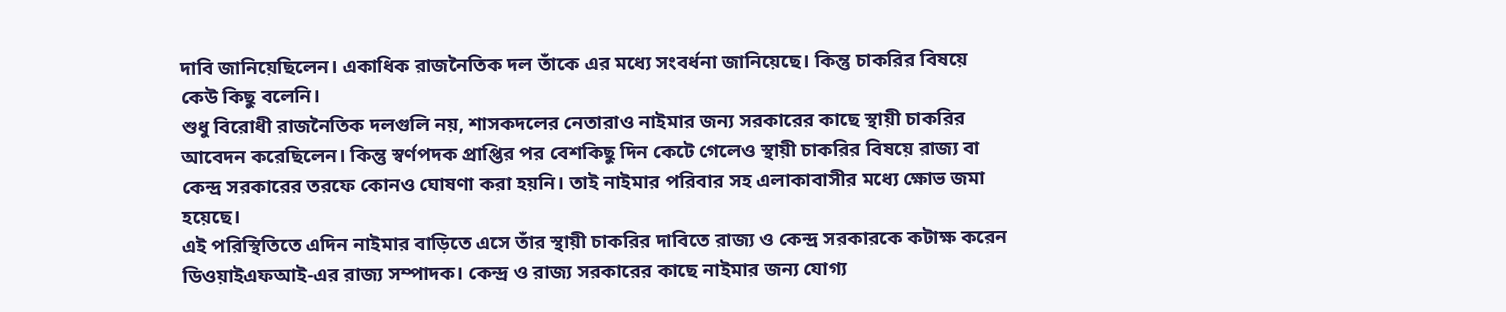দাবি জানিয়েছিলেন। একাধিক রাজনৈতিক দল তাঁকে এর মধ্যে সংবর্ধনা জানিয়েছে। কিন্তু চাকরির বিষয়ে কেউ কিছু বলেনি।
শুধু বিরোধী রাজনৈতিক দলগুলি নয়, শাসকদলের নেতারাও নাইমার জন্য সরকারের কাছে স্থায়ী চাকরির আবেদন করেছিলেন। কিন্তু স্বর্ণপদক প্রাপ্তির পর বেশকিছু দিন কেটে গেলেও স্থায়ী চাকরির বিষয়ে রাজ্য বা কেন্দ্র সরকারের তরফে কোনও ঘোষণা করা হয়নি। তাই নাইমার পরিবার সহ এলাকাবাসীর মধ্যে ক্ষোভ জমা হয়েছে।
এই পরিস্থিতিতে এদিন নাইমার বাড়িতে এসে তাঁর স্থায়ী চাকরির দাবিতে রাজ্য ও কেন্দ্র সরকারকে কটাক্ষ করেন ডিওয়াইএফআই-এর রাজ্য সম্পাদক। কেন্দ্র ও রাজ্য সরকারের কাছে নাইমার জন্য যোগ্য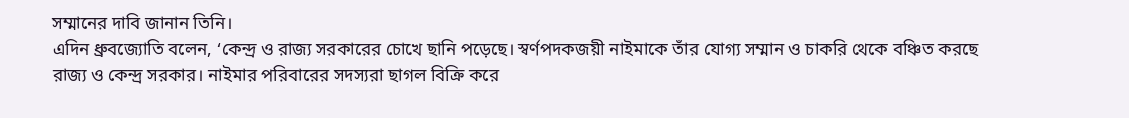সম্মানের দাবি জানান তিনি।
এদিন ধ্রুবজ্যোতি বলেন, ‘কেন্দ্র ও রাজ্য সরকারের চোখে ছানি পড়েছে। স্বর্ণপদকজয়ী নাইমাকে তাঁর যোগ্য সম্মান ও চাকরি থেকে বঞ্চিত করছে রাজ্য ও কেন্দ্র সরকার। নাইমার পরিবারের সদস্যরা ছাগল বিক্রি করে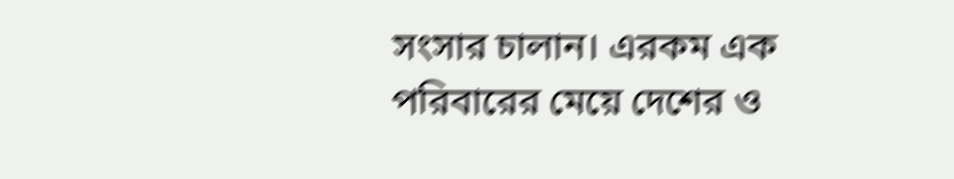সংসার চালান। এরকম এক পরিবারের মেয়ে দেশের ও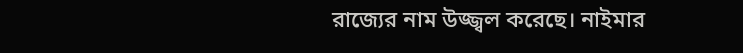রাজ্যের নাম উজ্জ্বল করেছে। নাইমার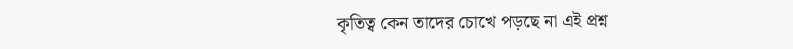কৃতিত্ব কেন তাদের চোখে পড়ছে না এই প্রশ্ন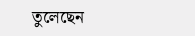তুলেছেন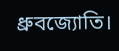ধ্রুবজ্যোতি।